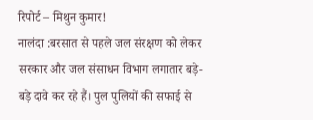रिपोर्ट – मिथुन कुमार!
नालंदा :बरसात से पहले जल संरक्षण को लेकर सरकार और जल संसाधन विभाग लगातार बड़े-बड़े दावे कर रहे हैं। पुल पुलियों की सफाई से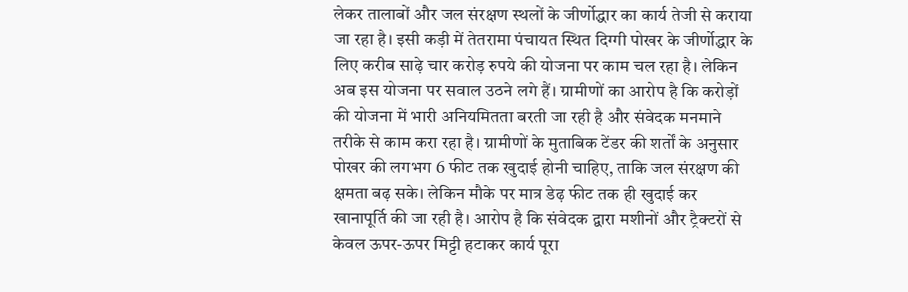लेकर तालाबों और जल संरक्षण स्थलों के जीर्णोद्धार का कार्य तेजी से कराया जा रहा है। इसी कड़ी में तेतरामा पंचायत स्थित दिग्गी पोखर के जीर्णोद्धार के लिए करीब साढ़े चार करोड़ रुपये की योजना पर काम चल रहा है। लेकिन अब इस योजना पर सवाल उठने लगे हैं। ग्रामीणों का आरोप है कि करोड़ों की योजना में भारी अनियमितता बरती जा रही है और संवेदक मनमाने तरीके से काम करा रहा है। ग्रामीणों के मुताबिक टेंडर की शर्तों के अनुसार पोखर की लगभग 6 फीट तक खुदाई होनी चाहिए, ताकि जल संरक्षण की क्षमता बढ़ सके। लेकिन मौके पर मात्र डेढ़ फीट तक ही खुदाई कर खानापूर्ति की जा रही है। आरोप है कि संवेदक द्वारा मशीनों और ट्रैक्टरों से केवल ऊपर-ऊपर मिट्टी हटाकर कार्य पूरा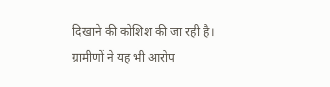दिखाने की कोशिश की जा रही है।
ग्रामीणों ने यह भी आरोप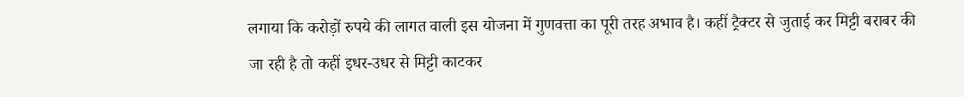लगाया कि करोड़ों रुपये की लागत वाली इस योजना में गुणवत्ता का पूरी तरह अभाव है। कहीं ट्रैक्टर से जुताई कर मिट्टी बराबर की जा रही है तो कहीं इधर-उधर से मिट्टी काटकर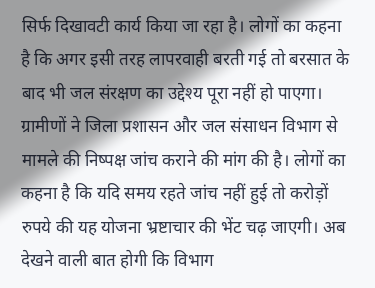सिर्फ दिखावटी कार्य किया जा रहा है। लोगों का कहना है कि अगर इसी तरह लापरवाही बरती गई तो बरसात के बाद भी जल संरक्षण का उद्देश्य पूरा नहीं हो पाएगा। ग्रामीणों ने जिला प्रशासन और जल संसाधन विभाग से मामले की निष्पक्ष जांच कराने की मांग की है। लोगों का कहना है कि यदि समय रहते जांच नहीं हुई तो करोड़ों रुपये की यह योजना भ्रष्टाचार की भेंट चढ़ जाएगी। अब देखने वाली बात होगी कि विभाग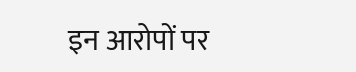इन आरोपों पर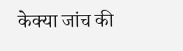केक्या जांच की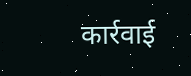कार्रवाई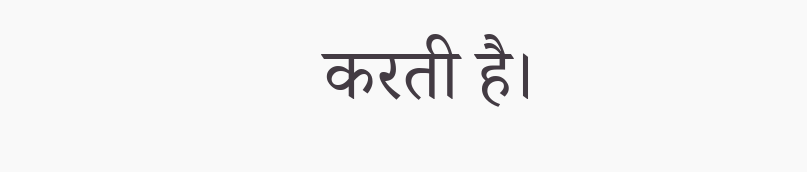करती है।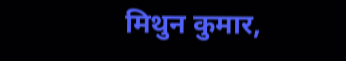मिथुन कुमार,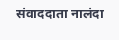संवाददाता नालंदा